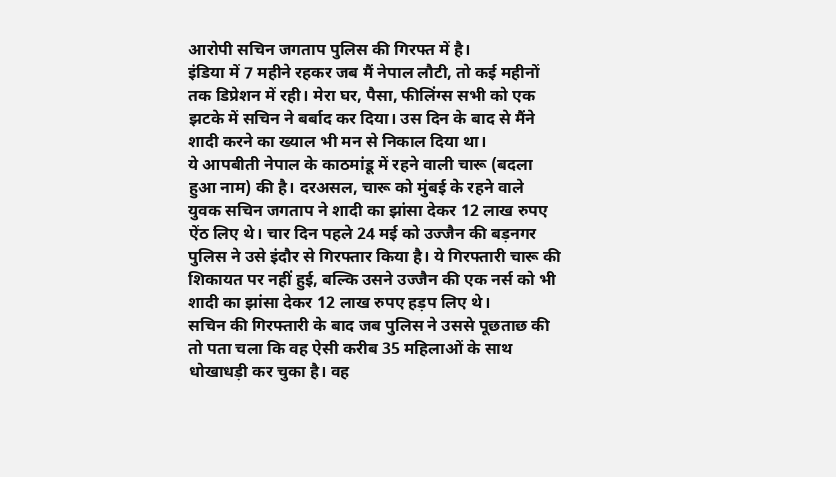आरोपी सचिन जगताप पुलिस की गिरफ्त में है।
इंडिया में 7 महीने रहकर जब मैं नेपाल लौटी, तो कई महीनों तक डिप्रेशन में रही। मेरा घर, पैसा, फीलिंग्स सभी को एक झटके में सचिन ने बर्बाद कर दिया। उस दिन के बाद से मैंने शादी करने का ख्याल भी मन से निकाल दिया था।
ये आपबीती नेपाल के काठमांडू में रहने वाली चारू (बदला हुआ नाम) की है। दरअसल, चारू को मुंबई के रहने वाले युवक सचिन जगताप ने शादी का झांसा देकर 12 लाख रुपए ऐंठ लिए थे। चार दिन पहले 24 मई को उज्जैन की बड़नगर पुलिस ने उसे इंदौर से गिरफ्तार किया है। ये गिरफ्तारी चारू की शिकायत पर नहीं हुई, बल्कि उसने उज्जैन की एक नर्स को भी शादी का झांसा देकर 12 लाख रुपए हड़प लिए थे।
सचिन की गिरफ्तारी के बाद जब पुलिस ने उससे पूछताछ की तो पता चला कि वह ऐसी करीब 35 महिलाओं के साथ धोखाधड़ी कर चुका है। वह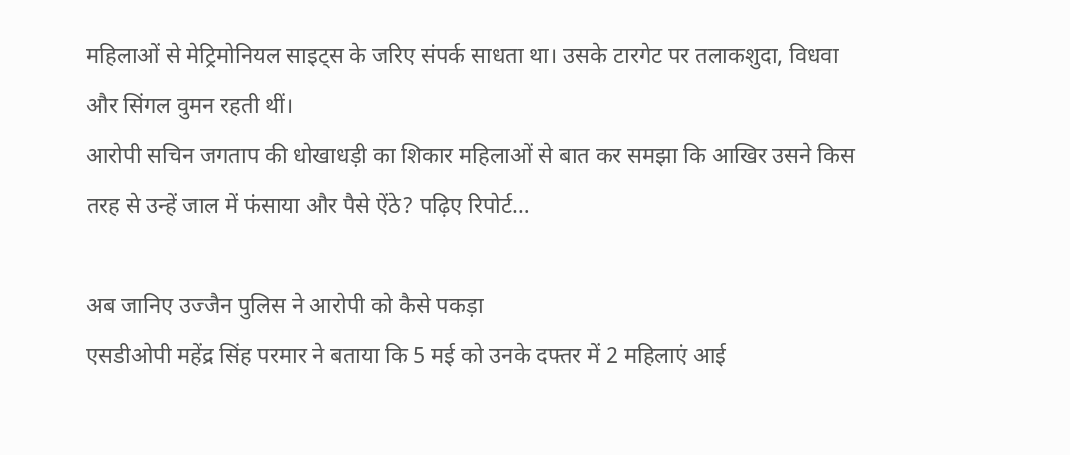महिलाओं से मेट्रिमोनियल साइट्स के जरिए संपर्क साधता था। उसके टारगेट पर तलाकशुदा, विधवा और सिंगल वुमन रहती थीं।
आरोपी सचिन जगताप की धोखाधड़ी का शिकार महिलाओं से बात कर समझा कि आखिर उसने किस तरह से उन्हें जाल में फंसाया और पैसे ऐंठे? पढ़िए रिपोर्ट…

अब जानिए उज्जैन पुलिस ने आरोपी को कैसे पकड़ा
एसडीओपी महेंद्र सिंह परमार ने बताया कि 5 मई को उनके दफ्तर में 2 महिलाएं आई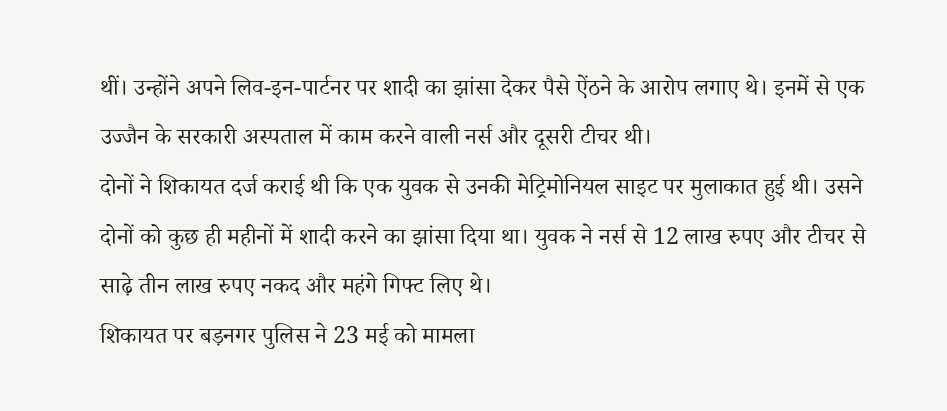थीं। उन्होंने अपने लिव-इन-पार्टनर पर शादी का झांसा देकर पैसे ऐंठने के आरोप लगाए थे। इनमें से एक उज्जैन के सरकारी अस्पताल में काम करने वाली नर्स और दूसरी टीचर थी।
दोनों ने शिकायत दर्ज कराई थी कि एक युवक से उनकी मेट्रिमोनियल साइट पर मुलाकात हुई थी। उसने दोनों को कुछ ही महीनों में शादी करने का झांसा दिया था। युवक ने नर्स से 12 लाख रुपए और टीचर से साढ़े तीन लाख रुपए नकद और महंगे गिफ्ट लिए थे।
शिकायत पर बड़नगर पुलिस ने 23 मई को मामला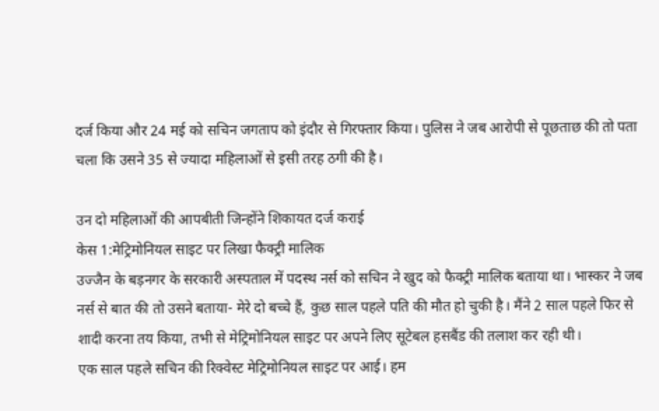दर्ज किया और 24 मई को सचिन जगताप को इंदौर से गिरफ्तार किया। पुलिस ने जब आरोपी से पूछताछ की तो पता चला कि उसने 35 से ज्यादा महिलाओं से इसी तरह ठगी की है।

उन दो महिलाओं की आपबीती जिन्होंने शिकायत दर्ज कराई
केस 1:मेट्रिमोनियल साइट पर लिखा फैक्ट्री मालिक
उज्जैन के बड़नगर के सरकारी अस्पताल में पदस्थ नर्स को सचिन ने खुद को फैक्ट्री मालिक बताया था। भास्कर ने जब नर्स से बात की तो उसने बताया- मेरे दो बच्चे हैं, कुछ साल पहले पति की मौत हो चुकी है। मैंने 2 साल पहले फिर से शादी करना तय किया, तभी से मेट्रिमोनियल साइट पर अपने लिए सूटेबल हसबैंड की तलाश कर रही थी।
एक साल पहले सचिन की रिक्वेस्ट मेट्रिमोनियल साइट पर आई। हम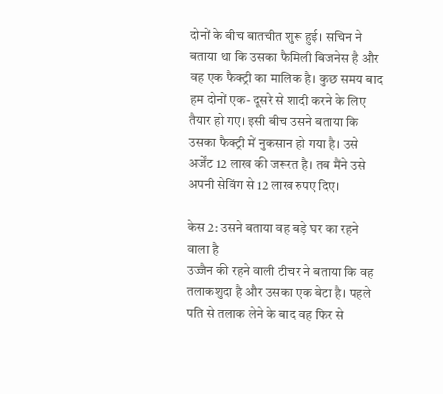दोनों के बीच बातचीत शुरू हुई। सचिन ने बताया था कि उसका फैमिली बिजनेस है और वह एक फैक्ट्री का मालिक है। कुछ समय बाद हम दोनों एक- दूसरे से शादी करने के लिए तैयार हो गए। इसी बीच उसने बताया कि उसका फैक्ट्री में नुकसान हो गया है। उसे अर्जेंट 12 लाख की जरूरत है। तब मैंने उसे अपनी सेविंग से 12 लाख रुपए दिए।

केस 2: उसने बताया वह बड़े घर का रहने वाला है
उज्जैन की रहने वाली टीचर ने बताया कि वह तलाकशुदा है और उसका एक बेटा है। पहले पति से तलाक लेने के बाद वह फिर से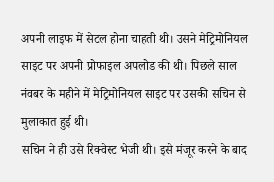अपनी लाइफ में सेटल होना चाहती थी। उसने मेट्रिमोनियल साइट पर अपनी प्रोफाइल अपलोड की थी। पिछले साल नंवबर के महीने में मेट्रिमोनियल साइट पर उसकी सचिन से मुलाकात हुई थी।
सचिन ने ही उसे रिक्वेस्ट भेजी थी। इसे मंजूर करने के बाद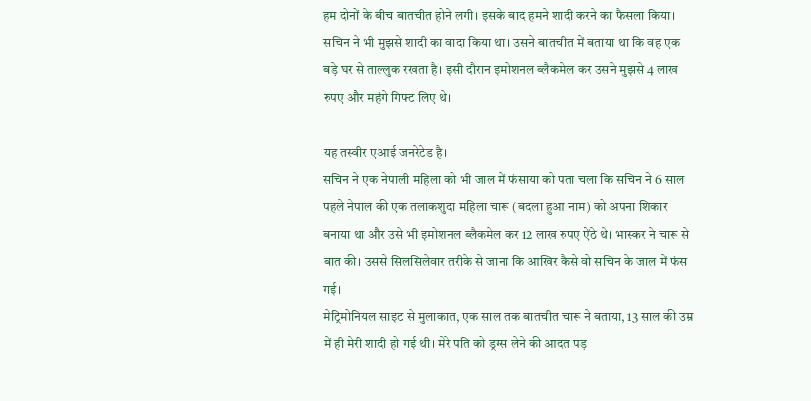हम दोनों के बीच बातचीत होने लगी। इसके बाद हमने शादी करने का फैसला किया। सचिन ने भी मुझसे शादी का वादा किया था। उसने बातचीत में बताया था कि वह एक बड़े घर से ताल्लुक रखता है। इसी दौरान इमोशनल ब्लैकमेल कर उसने मुझसे 4 लाख रुपए और महंगे गिफ्ट लिए थे।

यह तस्वीर एआई जनरेटेड है।
सचिन ने एक नेपाली महिला को भी जाल में फंसाया को पता चला कि सचिन ने 6 साल पहले नेपाल की एक तलाकशुदा महिला चारू (बदला हुआ नाम) को अपना शिकार बनाया था और उसे भी इमोशनल ब्लैकमेल कर 12 लाख रुपए ऐंठे थे। भास्कर ने चारू से बात की। उससे सिलसिलेवार तरीके से जाना कि आखिर कैसे वो सचिन के जाल में फंस गई।
मेट्रिमोनियल साइट से मुलाकात, एक साल तक बातचीत चारू ने बताया, 13 साल की उम्र में ही मेरी शादी हो गई थी। मेरे पति को ड्रग्स लेने की आदत पड़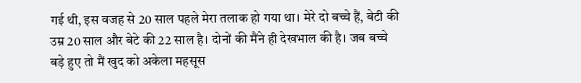गई थी, इस वजह से 20 साल पहले मेरा तलाक हो गया था। मेरे दो बच्चे हैं, बेटी की उम्र 20 साल और बेटे की 22 साल है। दोनों की मैंने ही देखभाल की है। जब बच्चे बड़े हुए तो मैं खुद को अकेला महसूस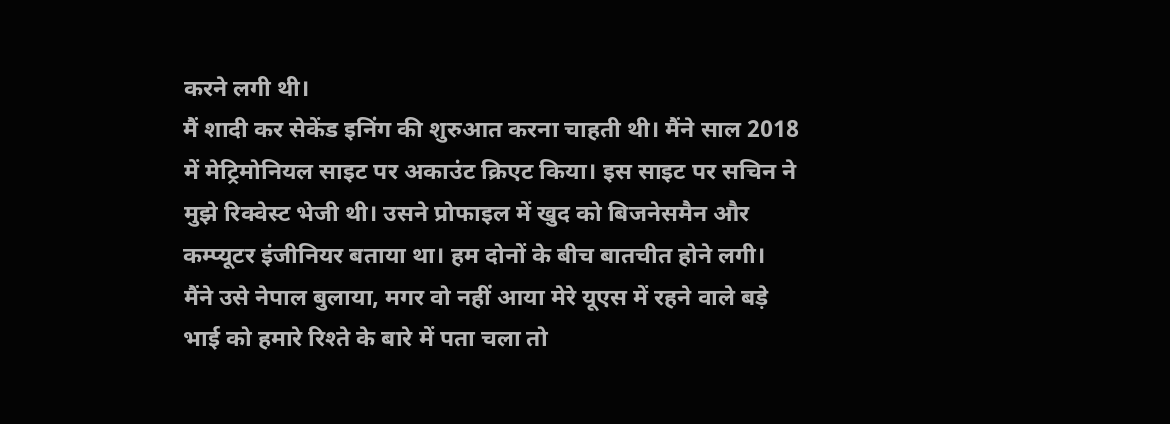करने लगी थी।
मैं शादी कर सेकेंड इनिंग की शुरुआत करना चाहती थी। मैंने साल 2018 में मेट्रिमोनियल साइट पर अकाउंट क्रिएट किया। इस साइट पर सचिन ने मुझे रिक्वेस्ट भेजी थी। उसने प्रोफाइल में खुद को बिजनेसमैन और कम्प्यूटर इंजीनियर बताया था। हम दोनों के बीच बातचीत होने लगी।
मैंने उसे नेपाल बुलाया, मगर वो नहीं आया मेरे यूएस में रहने वाले बड़े भाई को हमारे रिश्ते के बारे में पता चला तो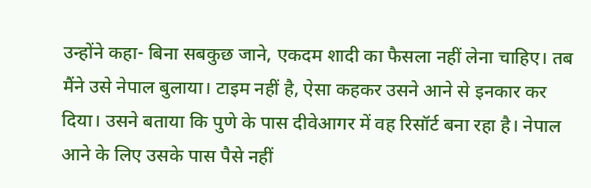उन्होंने कहा- बिना सबकुछ जाने, एकदम शादी का फैसला नहीं लेना चाहिए। तब मैंने उसे नेपाल बुलाया। टाइम नहीं है, ऐसा कहकर उसने आने से इनकार कर दिया। उसने बताया कि पुणे के पास दीवेआगर में वह रिसॉर्ट बना रहा है। नेपाल आने के लिए उसके पास पैसे नहीं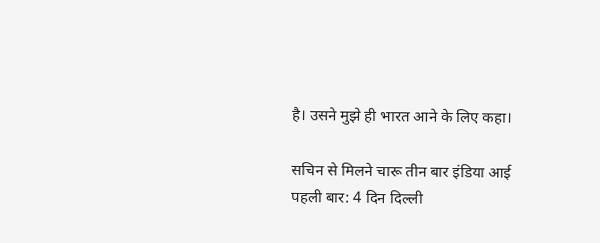है। उसने मुझे ही भारत आने के लिए कहा।

सचिन से मिलने चारू तीन बार इंडिया आई
पहली बार: 4 दिन दिल्ली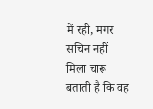में रही, मगर सचिन नहीं मिला चारू बताती है कि वह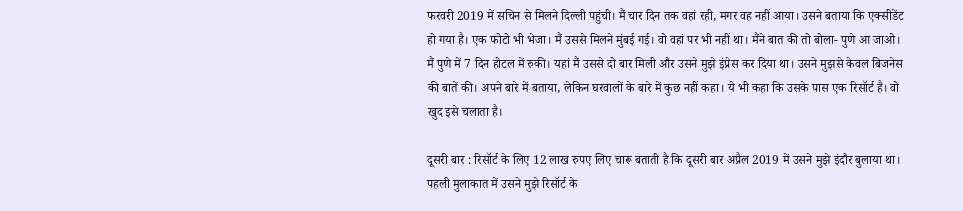फरवरी 2019 में सचिन से मिलने दिल्ली पहुंची। मैं चार दिन तक वहां रही, मगर वह नहीं आया। उसने बताया कि एक्सीडेंट हो गया है। एक फोटो भी भेजा। मैं उससे मिलने मुंबई गई। वो वहां पर भी नहीं था। मैंने बात की तो बोला- पुणे आ जाओ।
मैं पुणे में 7 दिन होटल में रुकी। यहां मैं उससे दो बार मिली और उसने मुझे इंप्रेस कर दिया था। उसने मुझसे केवल बिजनेस की बातें की। अपने बारे में बताया, लेकिन घरवालों के बारे में कुछ नहीं कहा। ये भी कहा कि उसके पास एक रिसॉर्ट है। वो खुद इसे चलाता है।

दूसरी बार : रिसॉर्ट के लिए 12 लाख रुपए लिए चारू बताती है कि दूसरी बार अप्रैल 2019 में उसने मुझे इंदौर बुलाया था। पहली मुलाकात में उसने मुझे रिसॉर्ट के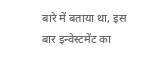बारे में बताया था, इस बार इन्वेस्टमेंट का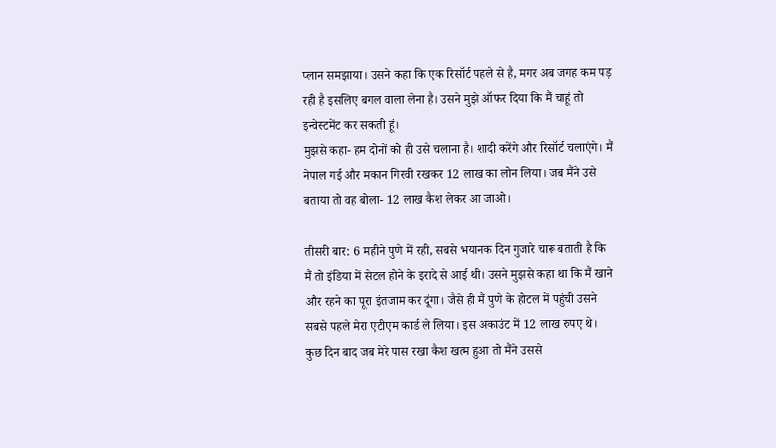प्लान समझाया। उसने कहा कि एक रिसॉर्ट पहले से है, मगर अब जगह कम पड़ रही है इसलिए बगल वाला लेना है। उसने मुझे ऑफर दिया कि मैं चाहूं तो इन्वेस्टमेंट कर सकती हूं।
मुझसे कहा- हम दोनों को ही उसे चलाना है। शादी करेंगे और रिसॉर्ट चलाएंगे। मैं नेपाल गई और मकान गिरवी रखकर 12 लाख का लोन लिया। जब मैंने उसे बताया तो वह बोला- 12 लाख कैश लेकर आ जाओ।

तीसरी बार: 6 महीने पुणे में रही, सबसे भयानक दिन गुजारे चारू बताती है कि मैं तो इंडिया में सेटल होने के इरादे से आई थी। उसने मुझसे कहा था कि मैं खाने और रहने का पूरा इंतजाम कर दूंगा। जैसे ही मैं पुणे के होटल में पहुंची उसने सबसे पहले मेरा एटीएम कार्ड ले लिया। इस अकाउंट में 12 लाख रुपए थे। कुछ दिन बाद जब मेरे पास रखा कैश खत्म हुआ तो मैंने उससे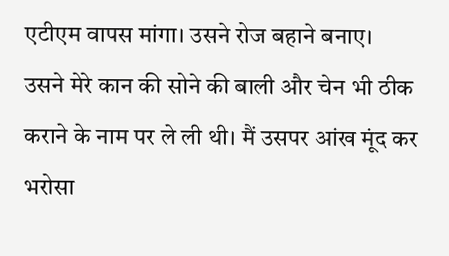एटीएम वापस मांगा। उसने रोज बहाने बनाए।
उसने मेरे कान की सोने की बाली और चेन भी ठीक कराने के नाम पर ले ली थी। मैं उसपर आंख मूंद कर भरोसा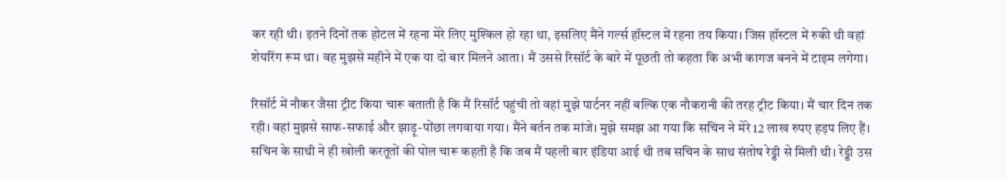कर रही थी। इतने दिनों तक होटल में रहना मेरे लिए मुश्किल हो रहा था, इसलिए मैंने गर्ल्स हॉस्टल में रहना तय किया। जिस हॉस्टल में रुकी थी वहां शेयरिंग रूम था। वह मुझसे महीने में एक या दो बार मिलने आता। मैं उससे रिसॉर्ट के बारे में पूछती तो कहता कि अभी कागज बनने में टाइम लगेगा।

रिसॉर्ट में नौकर जैसा ट्रीट किया चारू बताती है कि मैं रिसॉर्ट पहुंची तो वहां मुझे पार्टनर नहीं बल्कि एक नौकरानी की तरह ट्रीट किया। मैं चार दिन तक रही। वहां मुझसे साफ-सफाई और झाड़ू-पोंछा लगवाया गया। मैंने बर्तन तक मांजे। मुझे समझ आ गया कि सचिन ने मेरे 12 लाख रुपए हड़प लिए हैं।
सचिन के साथी ने ही खोली करतूतों की पोल चारू कहती है कि जब मैं पहली बार इंडिया आई थी तब सचिन के साथ संतोष रेड्डी से मिली थी। रेड्डी उस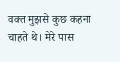वक्त मुझसे कुछ कहना चाहते थे। मेरे पास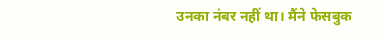उनका नंबर नहीं था। मैंने फेसबुक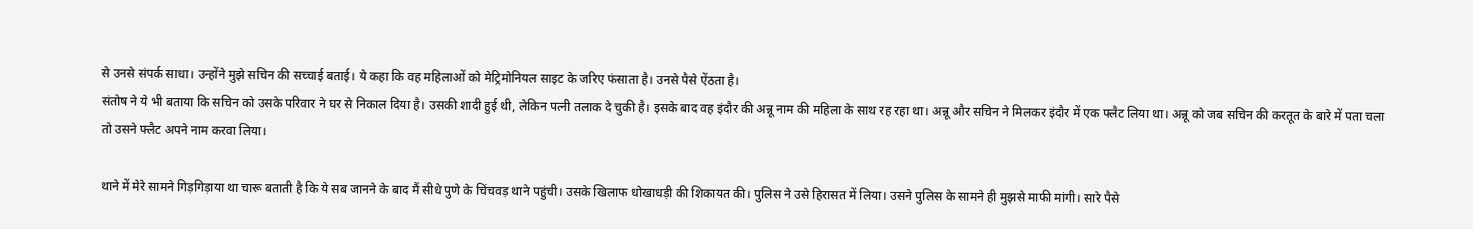से उनसे संपर्क साधा। उन्होंने मुझे सचिन की सच्चाई बताई। ये कहा कि वह महिलाओं को मेट्रिमोनियल साइट के जरिए फंसाता है। उनसे पैसे ऐंठता है।
संतोष ने ये भी बताया कि सचिन को उसके परिवार ने घर से निकाल दिया है। उसकी शादी हुई थी, लेकिन पत्नी तलाक दे चुकी है। इसके बाद वह इंदौर की अन्नू नाम की महिला के साथ रह रहा था। अन्नू और सचिन ने मिलकर इंदौर में एक फ्लैट लिया था। अन्नू को जब सचिन की करतूत के बारे में पता चला तो उसने फ्लैट अपने नाम करवा लिया।

थाने में मेरे सामने गिड़गिड़ाया था चारू बताती है कि ये सब जानने के बाद मैं सीधे पुणे के चिंचवड़ थाने पहुंची। उसके खिलाफ धोखाधड़ी की शिकायत की। पुलिस ने उसे हिरासत में लिया। उसने पुलिस के सामने ही मुझसे माफी मांगी। सारे पैसे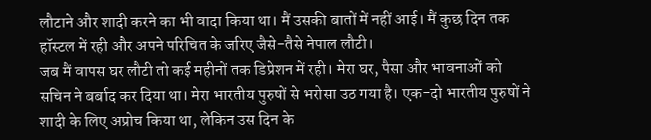लौटाने और शादी करने का भी वादा किया था। मैं उसकी बातों में नहीं आई। मैं कुछ दिन तक हॉस्टल में रही और अपने परिचित के जरिए जैसे-तैसे नेपाल लौटी।
जब मैं वापस घर लौटी तो कई महीनों तक डिप्रेशन में रही। मेरा घर, पैसा और भावनाओं को सचिन ने बर्बाद कर दिया था। मेरा भारतीय पुरुषों से भरोसा उठ गया है। एक-दो भारतीय पुरुषों ने शादी के लिए अप्रोच किया था, लेकिन उस दिन के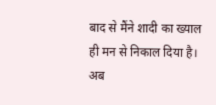बाद से मैंने शादी का ख्याल ही मन से निकाल दिया है। अब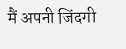मैं अपनी जिंदगी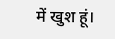में खुश हूं।